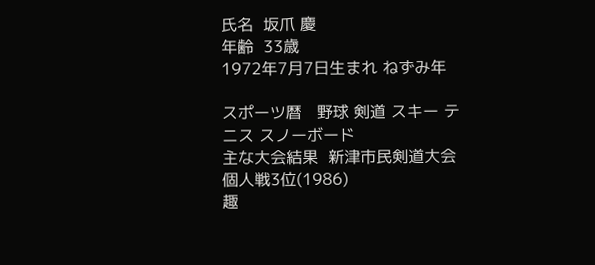氏名  坂爪 慶
年齢  33歳
1972年7月7日生まれ ねずみ年

スポーツ暦   野球 剣道 スキー テニス スノーボード
主な大会結果  新津市民剣道大会 個人戦3位(1986)
趣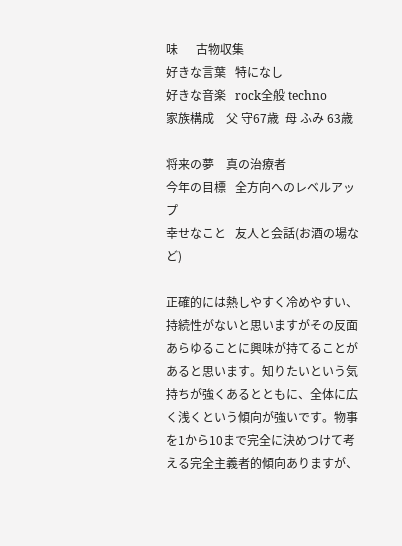味      古物収集
好きな言葉   特になし
好きな音楽   rock全般 techno
家族構成    父 守67歳  母 ふみ 63歳

将来の夢    真の治療者
今年の目標   全方向へのレベルアップ
幸せなこと   友人と会話(お酒の場など)

正確的には熱しやすく冷めやすい、持続性がないと思いますがその反面あらゆることに興味が持てることがあると思います。知りたいという気持ちが強くあるとともに、全体に広く浅くという傾向が強いです。物事を1から10まで完全に決めつけて考える完全主義者的傾向ありますが、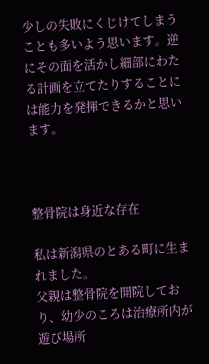少しの失敗にくじけてしまうことも多いよう思います。逆にその面を活かし細部にわたる計画を立てたりすることには能力を発揮できるかと思います。



整骨院は身近な存在

私は新潟県のとある町に生まれました。
父親は整骨院を開院しており、幼少のころは治療所内が遊び場所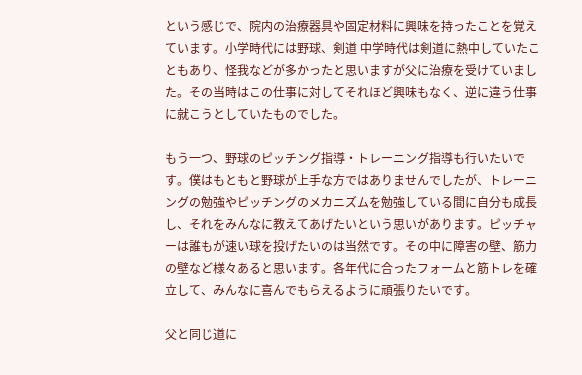という感じで、院内の治療器具や固定材料に興味を持ったことを覚えています。小学時代には野球、剣道 中学時代は剣道に熱中していたこともあり、怪我などが多かったと思いますが父に治療を受けていました。その当時はこの仕事に対してそれほど興味もなく、逆に違う仕事に就こうとしていたものでした。

もう一つ、野球のピッチング指導・トレーニング指導も行いたいです。僕はもともと野球が上手な方ではありませんでしたが、トレーニングの勉強やピッチングのメカニズムを勉強している間に自分も成長し、それをみんなに教えてあげたいという思いがあります。ピッチャーは誰もが速い球を投げたいのは当然です。その中に障害の壁、筋力の壁など様々あると思います。各年代に合ったフォームと筋トレを確立して、みんなに喜んでもらえるように頑張りたいです。

父と同じ道に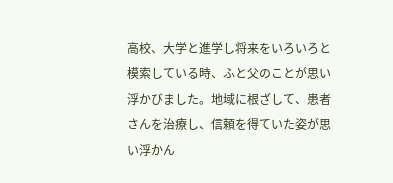高校、大学と進学し将来をいろいろと模索している時、ふと父のことが思い浮かびました。地域に根ざして、患者さんを治療し、信頼を得ていた姿が思い浮かん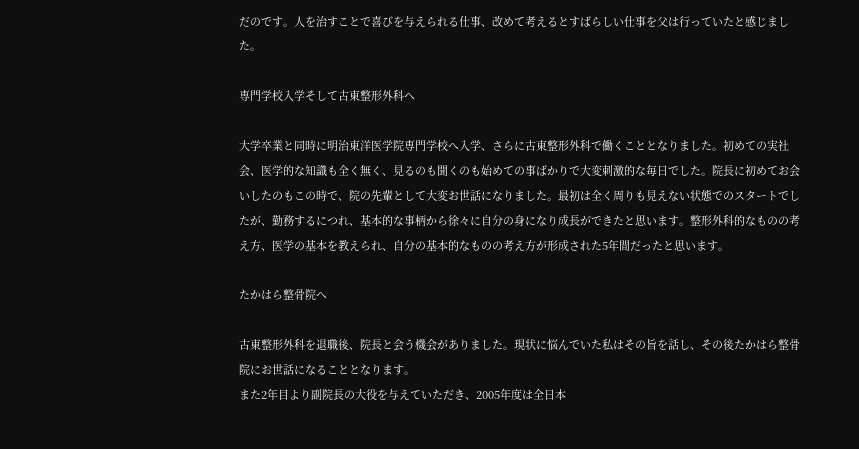だのです。人を治すことで喜びを与えられる仕事、改めて考えるとすばらしい仕事を父は行っていたと感じました。

専門学校入学そして古東整形外科へ

大学卒業と同時に明治東洋医学院専門学校へ入学、さらに古東整形外科で働くこととなりました。初めての実社会、医学的な知識も全く無く、見るのも聞くのも始めての事ばかりで大変刺激的な毎日でした。院長に初めてお会いしたのもこの時で、院の先輩として大変お世話になりました。最初は全く周りも見えない状態でのスタートでしたが、勤務するにつれ、基本的な事柄から徐々に自分の身になり成長ができたと思います。整形外科的なものの考え方、医学の基本を教えられ、自分の基本的なものの考え方が形成された5年間だったと思います。

たかはら整骨院へ

古東整形外科を退職後、院長と会う機会がありました。現状に悩んでいた私はその旨を話し、その後たかはら整骨院にお世話になることとなります。
また2年目より副院長の大役を与えていただき、2005年度は全日本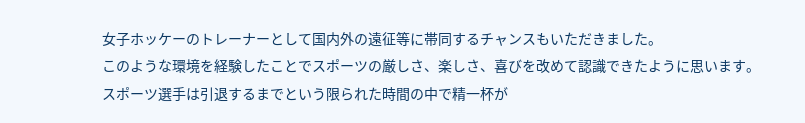女子ホッケーのトレーナーとして国内外の遠征等に帯同するチャンスもいただきました。
このような環境を経験したことでスポーツの厳しさ、楽しさ、喜びを改めて認識できたように思います。
スポーツ選手は引退するまでという限られた時間の中で精一杯が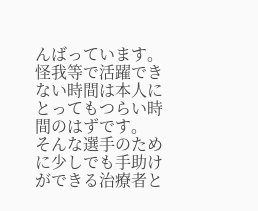んばっています。
怪我等で活躍できない時間は本人にとってもつらい時間のはずです。
そんな選手のために少しでも手助けができる治療者と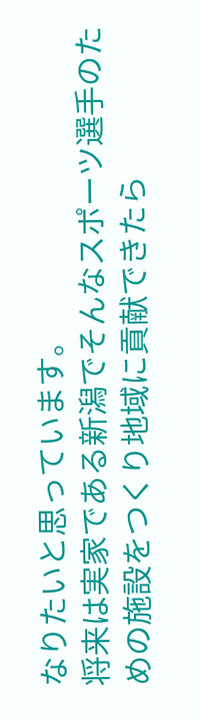なりたいと思っています。
将来は実家である新潟でそんなスポーツ選手のための施設をつくり地域に貢献できたら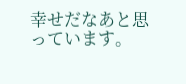幸せだなあと思っています。